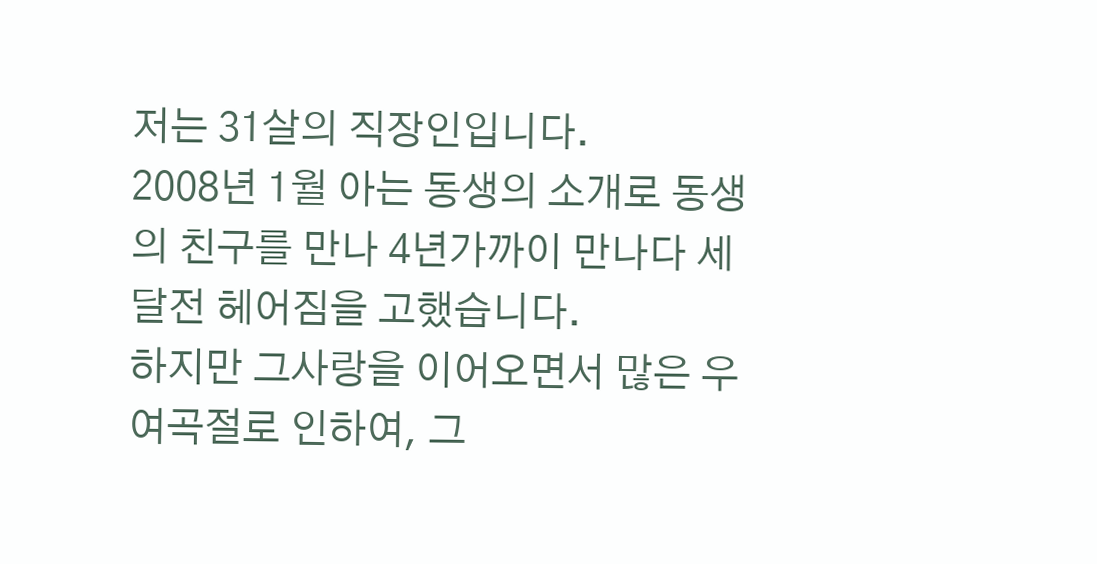저는 31살의 직장인입니다.
2008년 1월 아는 동생의 소개로 동생의 친구를 만나 4년가까이 만나다 세달전 헤어짐을 고했습니다.
하지만 그사랑을 이어오면서 많은 우여곡절로 인하여, 그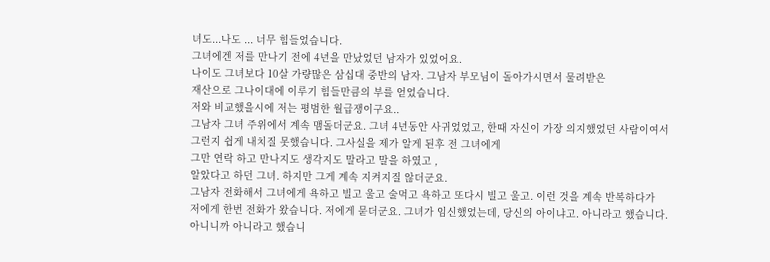녀도...나도 ... 너무 힘들었습니다.
그녀에겐 저를 만나기 전에 4년을 만났었던 남자가 있었어요.
나이도 그녀보다 10살 가량많은 삼십대 중반의 남자. 그남자 부모님이 돌아가시면서 물려받은
재산으로 그나이대에 이루기 힘들만큼의 부를 얻었습니다.
저와 비교했을시에 저는 평범한 월급쟁이구요..
그남자 그녀 주위에서 계속 맴돌더군요. 그녀 4년동안 사귀었었고, 한때 자신이 가장 의지했었던 사람이여서
그런지 쉽게 내치질 못했습니다. 그사실을 제가 알게 된후 전 그녀에게
그만 연락 하고 만나지도 생각지도 말라고 말을 하였고 ,
알았다고 하던 그녀. 하지만 그게 계속 지켜지질 않더군요.
그남자 전화해서 그녀에게 욕하고 빌고 울고 술먹고 욕하고 또다시 빌고 울고. 이런 것을 계속 반복하다가
저에게 한번 전화가 왔습니다. 저에게 묻더군요. 그녀가 임신했었는데, 당신의 아이냐고. 아니라고 했습니다.
아니니까 아니라고 했습니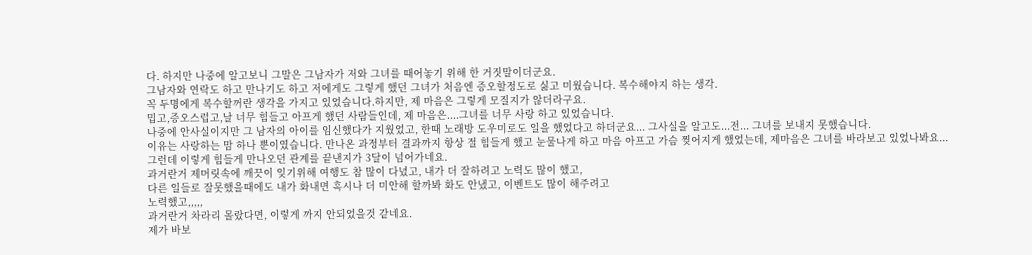다. 하지만 나중에 알고보니 그말은 그남자가 저와 그녀를 때어놓기 위해 한 거짓말이더군요.
그남자와 연락도 하고 만나기도 하고 저에게도 그렇게 했던 그녀가 처음엔 증오할정도로 싫고 미웠습니다. 복수해야지 하는 생각.
꼭 두명에게 복수할꺼란 생각을 가지고 있었습니다.하지만, 제 마음은 그렇게 모질지가 않더라구요.
밉고,증오스럽고,날 너무 힘들고 아프게 했던 사람들인데, 제 마음은....그녀를 너무 사랑 하고 있었습니다.
나중에 안사실이지만 그 남자의 아이를 임신했다가 지웠었고, 한때 노래방 도우미로도 일을 했었다고 하더군요... 그사실을 알고도...전... 그녀를 보내지 못했습니다.
이유는 사랑하는 맘 하나 뿐이였습니다. 만나온 과정부터 결과까지 항상 절 힘들게 했고 눈물나게 하고 마음 아프고 가슴 찢어지게 했었는데, 제마음은 그녀를 바라보고 있었나봐요...
그런데 이렇게 힘들게 만나오던 관계를 끝낸지가 3달이 넘어가네요.
과거란거 제머릿속에 깨끗이 잊기위해 여행도 참 많이 다녔고, 내가 더 잘하려고 노력도 많이 했고,
다른 일들로 잘못했을때에도 내가 화내면 혹시나 더 미안해 할까봐 화도 안냈고, 이벤트도 많이 해주려고
노력했고,,,,,
과거란거 차라리 몰랐다면, 이렇게 까지 안되었을것 같네요.
제가 바보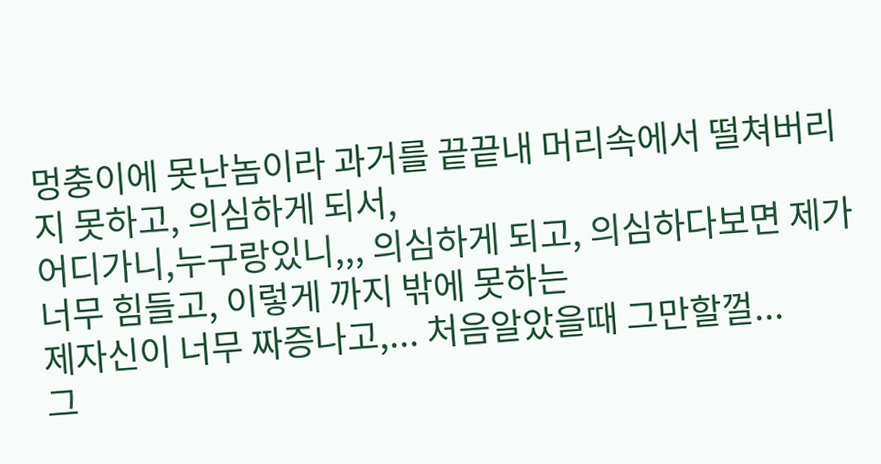멍충이에 못난놈이라 과거를 끝끝내 머리속에서 떨쳐버리지 못하고, 의심하게 되서,
어디가니,누구랑있니,,, 의심하게 되고, 의심하다보면 제가 너무 힘들고, 이렇게 까지 밖에 못하는
제자신이 너무 짜증나고,... 처음알았을때 그만할껄...
그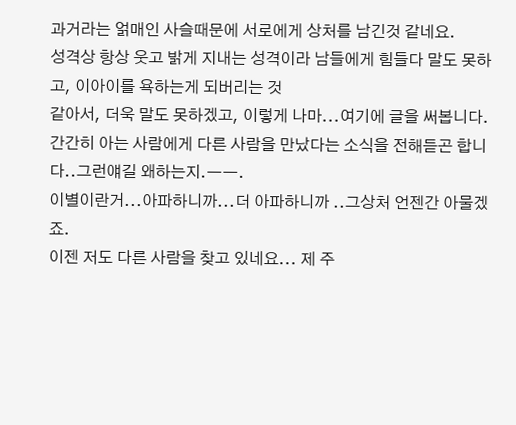과거라는 얽매인 사슬때문에 서로에게 상처를 남긴것 같네요.
성격상 항상 웃고 밝게 지내는 성격이라 남들에게 힘들다 말도 못하고, 이아이를 욕하는게 되버리는 것
같아서, 더욱 말도 못하겠고, 이렇게 나마...여기에 글을 써봅니다.
간간히 아는 사람에게 다른 사람을 만났다는 소식을 전해듣곤 합니다..그런얘길 왜하는지.ㅡㅡ.
이별이란거...아파하니까...더 아파하니까 ..그상처 언젠간 아물겠죠.
이젠 저도 다른 사람을 찾고 있네요... 제 주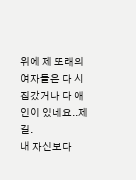위에 제 또래의 여자들은 다 시집갔거나 다 애인이 있네요..제길.
내 자신보다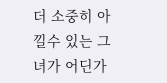더 소중히 아낄수 있는 그녀가 어딘가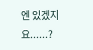엔 있겠지요......?